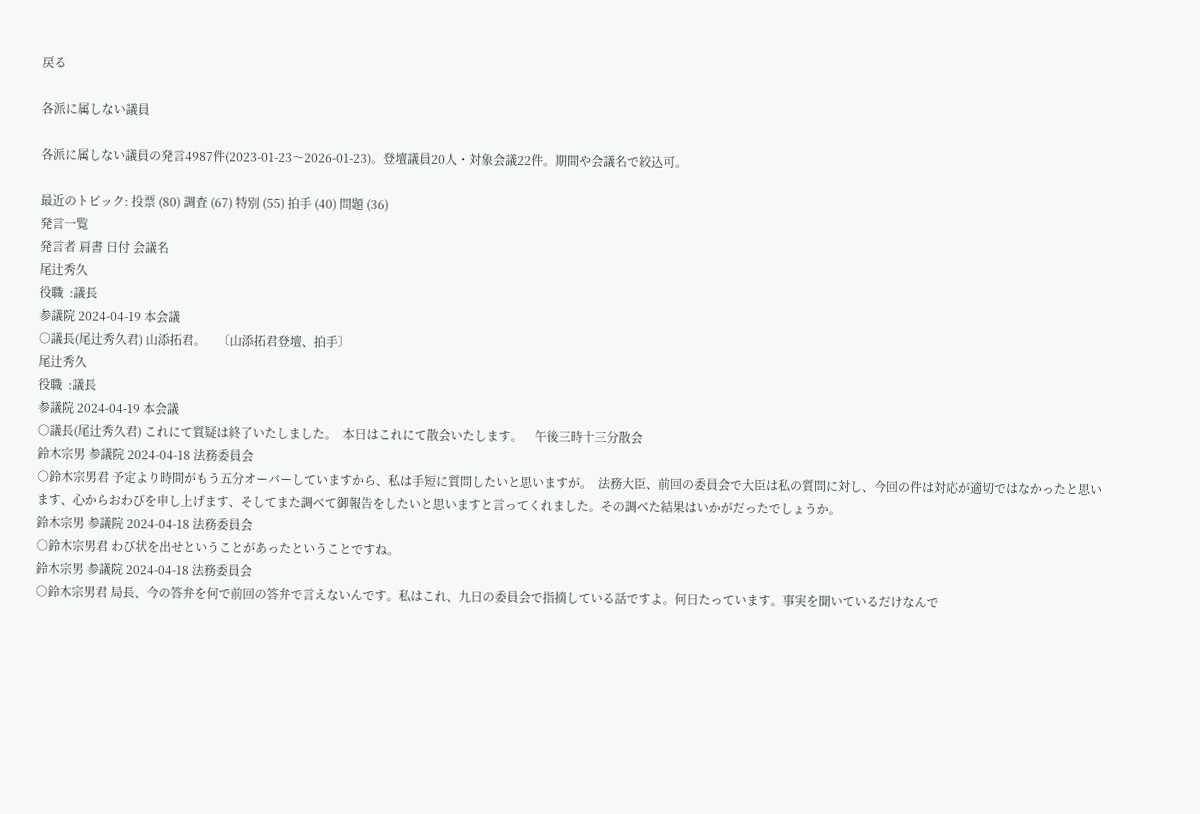戻る

各派に属しない議員

各派に属しない議員の発言4987件(2023-01-23〜2026-01-23)。登壇議員20人・対象会議22件。期間や会議名で絞込可。

最近のトピック: 投票 (80) 調査 (67) 特別 (55) 拍手 (40) 問題 (36)
発言一覧
発言者 肩書 日付 会議名
尾辻秀久
役職  :議長
参議院 2024-04-19 本会議
○議長(尾辻秀久君) 山添拓君。    〔山添拓君登壇、拍手〕
尾辻秀久
役職  :議長
参議院 2024-04-19 本会議
○議長(尾辻秀久君) これにて質疑は終了いたしました。  本日はこれにて散会いたします。    午後三時十三分散会
鈴木宗男 参議院 2024-04-18 法務委員会
○鈴木宗男君 予定より時間がもう五分オーバーしていますから、私は手短に質問したいと思いますが。  法務大臣、前回の委員会で大臣は私の質問に対し、今回の件は対応が適切ではなかったと思います、心からおわびを申し上げます、そしてまた調べて御報告をしたいと思いますと言ってくれました。その調べた結果はいかがだったでしょうか。
鈴木宗男 参議院 2024-04-18 法務委員会
○鈴木宗男君 わび状を出せということがあったということですね。
鈴木宗男 参議院 2024-04-18 法務委員会
○鈴木宗男君 局長、今の答弁を何で前回の答弁で言えないんです。私はこれ、九日の委員会で指摘している話ですよ。何日たっています。事実を聞いているだけなんで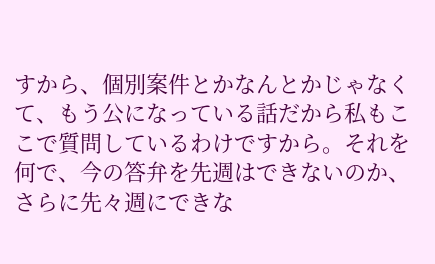すから、個別案件とかなんとかじゃなくて、もう公になっている話だから私もここで質問しているわけですから。それを何で、今の答弁を先週はできないのか、さらに先々週にできな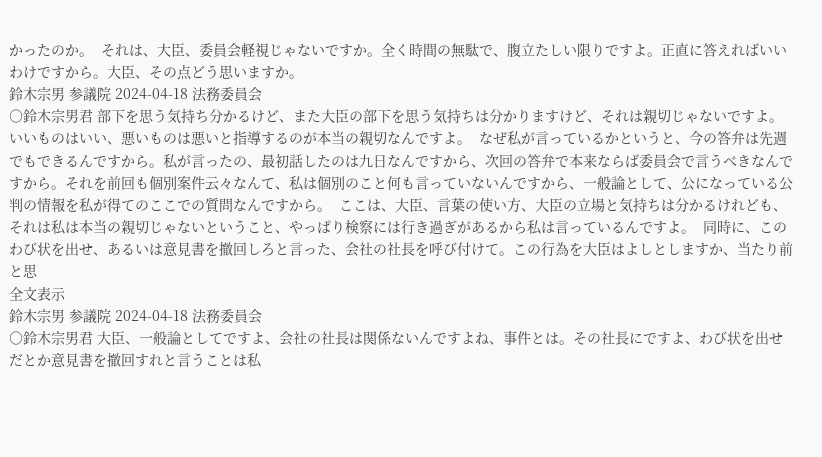かったのか。  それは、大臣、委員会軽視じゃないですか。全く時間の無駄で、腹立たしい限りですよ。正直に答えればいいわけですから。大臣、その点どう思いますか。
鈴木宗男 参議院 2024-04-18 法務委員会
○鈴木宗男君 部下を思う気持ち分かるけど、また大臣の部下を思う気持ちは分かりますけど、それは親切じゃないですよ。いいものはいい、悪いものは悪いと指導するのが本当の親切なんですよ。  なぜ私が言っているかというと、今の答弁は先週でもできるんですから。私が言ったの、最初話したのは九日なんですから、次回の答弁で本来ならば委員会で言うべきなんですから。それを前回も個別案件云々なんて、私は個別のこと何も言っていないんですから、一般論として、公になっている公判の情報を私が得てのここでの質問なんですから。  ここは、大臣、言葉の使い方、大臣の立場と気持ちは分かるけれども、それは私は本当の親切じゃないということ、やっぱり検察には行き過ぎがあるから私は言っているんですよ。  同時に、このわび状を出せ、あるいは意見書を撤回しろと言った、会社の社長を呼び付けて。この行為を大臣はよしとしますか、当たり前と思
全文表示
鈴木宗男 参議院 2024-04-18 法務委員会
○鈴木宗男君 大臣、一般論としてですよ、会社の社長は関係ないんですよね、事件とは。その社長にですよ、わび状を出せだとか意見書を撤回すれと言うことは私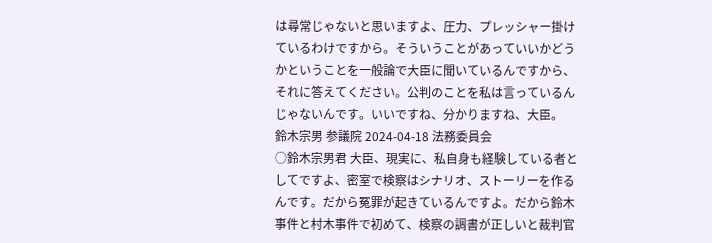は尋常じゃないと思いますよ、圧力、プレッシャー掛けているわけですから。そういうことがあっていいかどうかということを一般論で大臣に聞いているんですから、それに答えてください。公判のことを私は言っているんじゃないんです。いいですね、分かりますね、大臣。
鈴木宗男 参議院 2024-04-18 法務委員会
○鈴木宗男君 大臣、現実に、私自身も経験している者としてですよ、密室で検察はシナリオ、ストーリーを作るんです。だから冤罪が起きているんですよ。だから鈴木事件と村木事件で初めて、検察の調書が正しいと裁判官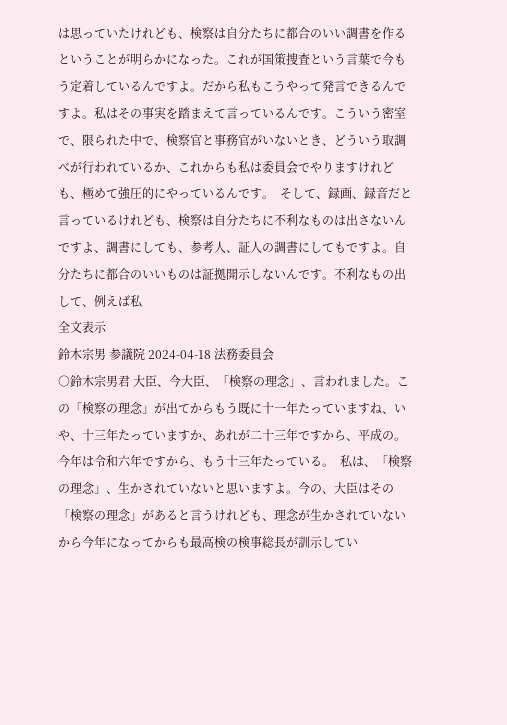は思っていたけれども、検察は自分たちに都合のいい調書を作るということが明らかになった。これが国策捜査という言葉で今もう定着しているんですよ。だから私もこうやって発言できるんですよ。私はその事実を踏まえて言っているんです。こういう密室で、限られた中で、検察官と事務官がいないとき、どういう取調べが行われているか、これからも私は委員会でやりますけれども、極めて強圧的にやっているんです。  そして、録画、録音だと言っているけれども、検察は自分たちに不利なものは出さないんですよ、調書にしても、参考人、証人の調書にしてもですよ。自分たちに都合のいいものは証拠開示しないんです。不利なもの出して、例えば私
全文表示
鈴木宗男 参議院 2024-04-18 法務委員会
○鈴木宗男君 大臣、今大臣、「検察の理念」、言われました。この「検察の理念」が出てからもう既に十一年たっていますね、いや、十三年たっていますか、あれが二十三年ですから、平成の。今年は令和六年ですから、もう十三年たっている。  私は、「検察の理念」、生かされていないと思いますよ。今の、大臣はその「検察の理念」があると言うけれども、理念が生かされていないから今年になってからも最高検の検事総長が訓示してい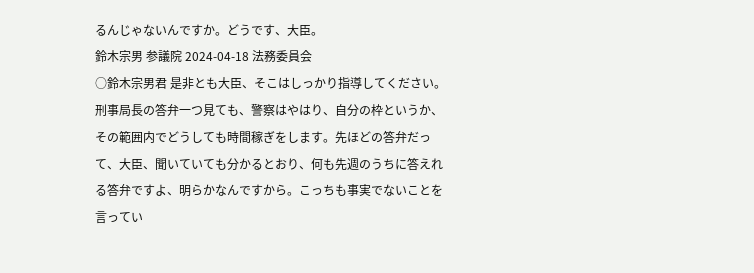るんじゃないんですか。どうです、大臣。
鈴木宗男 参議院 2024-04-18 法務委員会
○鈴木宗男君 是非とも大臣、そこはしっかり指導してください。  刑事局長の答弁一つ見ても、警察はやはり、自分の枠というか、その範囲内でどうしても時間稼ぎをします。先ほどの答弁だって、大臣、聞いていても分かるとおり、何も先週のうちに答えれる答弁ですよ、明らかなんですから。こっちも事実でないことを言ってい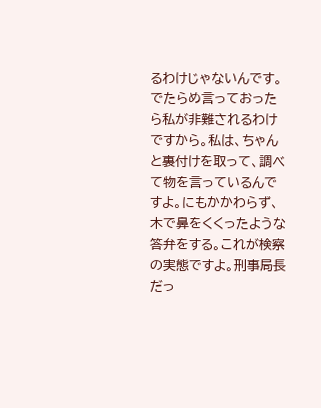るわけじゃないんです。でたらめ言っておったら私が非難されるわけですから。私は、ちゃんと裏付けを取って、調べて物を言っているんですよ。にもかかわらず、木で鼻をくくったような答弁をする。これが検察の実態ですよ。刑事局長だっ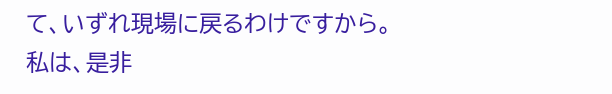て、いずれ現場に戻るわけですから。  私は、是非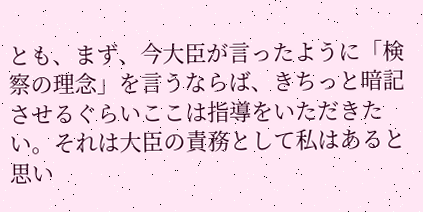とも、まず、今大臣が言ったように「検察の理念」を言うならば、きちっと暗記させるぐらいここは指導をいただきたい。それは大臣の責務として私はあると思い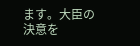ます。大臣の決意を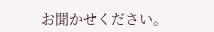お聞かせください。